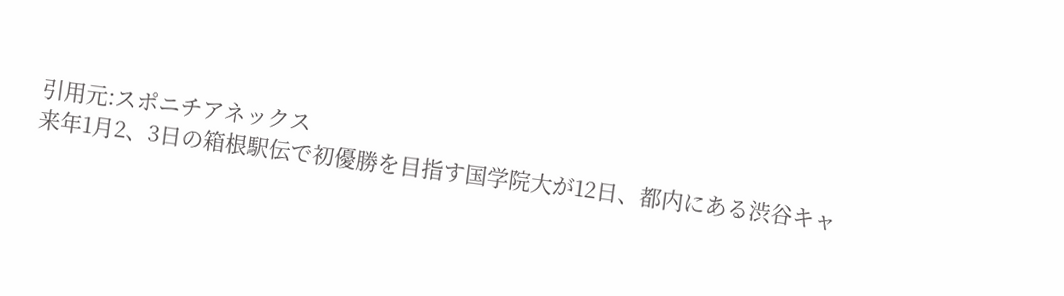引用元:スポニチアネックス
来年1月2、3日の箱根駅伝で初優勝を目指す国学院大が12日、都内にある渋谷キャ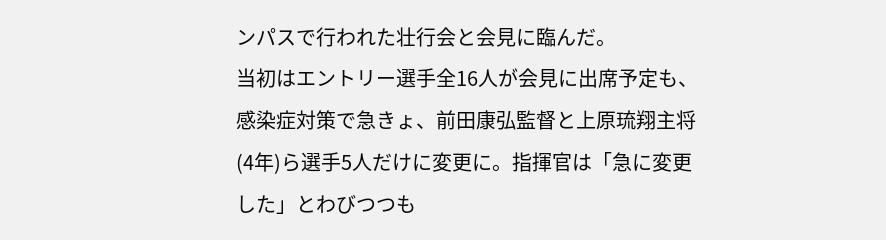ンパスで行われた壮行会と会見に臨んだ。
当初はエントリー選手全16人が会見に出席予定も、感染症対策で急きょ、前田康弘監督と上原琉翔主将(4年)ら選手5人だけに変更に。指揮官は「急に変更した」とわびつつも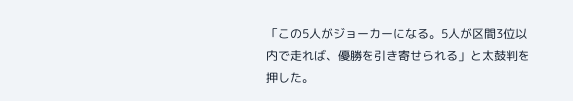「この5人がジョーカーになる。5人が区間3位以内で走れば、優勝を引き寄せられる」と太鼓判を押した。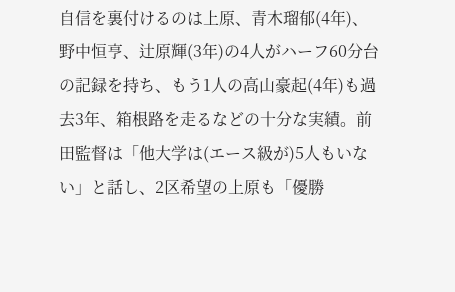自信を裏付けるのは上原、青木瑠郁(4年)、野中恒亨、辻原輝(3年)の4人がハーフ60分台の記録を持ち、もう1人の高山豪起(4年)も過去3年、箱根路を走るなどの十分な実績。前田監督は「他大学は(エース級が)5人もいない」と話し、2区希望の上原も「優勝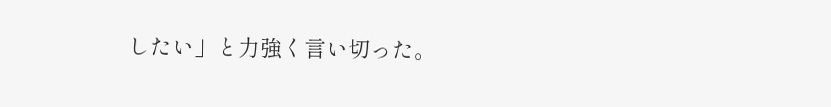したい」と力強く言い切った。